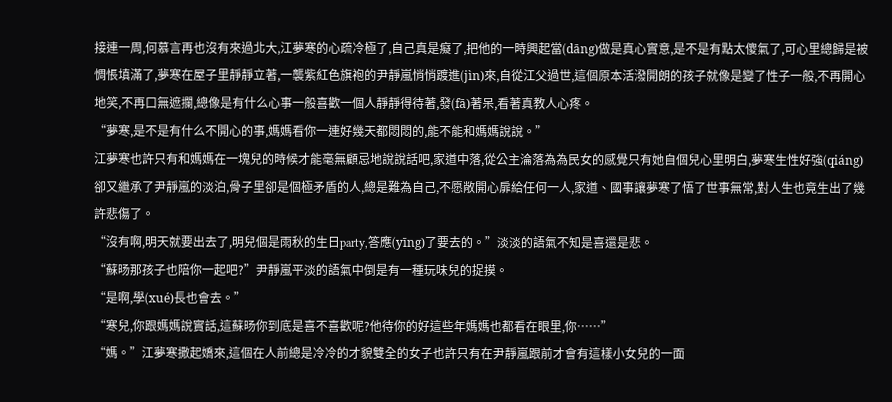接連一周,何慕言再也沒有來過北大,江夢寒的心疏冷極了,自己真是癡了,把他的一時興起當(dāng)做是真心實意,是不是有點太傻氣了,可心里總歸是被惆悵填滿了,夢寒在屋子里靜靜立著,一襲紫紅色旗袍的尹靜嵐悄悄踱進(jìn)來,自從江父過世,這個原本活潑開朗的孩子就像是變了性子一般,不再開心地笑,不再口無遮攔,總像是有什么心事一般喜歡一個人靜靜得待著,發(fā)著呆,看著真教人心疼。
“夢寒,是不是有什么不開心的事,媽媽看你一連好幾天都悶悶的,能不能和媽媽說說。”
江夢寒也許只有和媽媽在一塊兒的時候才能毫無顧忌地說說話吧,家道中落,從公主淪落為為民女的感覺只有她自個兒心里明白,夢寒生性好強(qiáng)卻又繼承了尹靜嵐的淡泊,骨子里卻是個極矛盾的人,總是難為自己,不愿敞開心扉給任何一人,家道、國事讓夢寒了悟了世事無常,對人生也竟生出了幾許悲傷了。
“沒有啊,明天就要出去了,明兒個是雨秋的生日party,答應(yīng)了要去的。”淡淡的語氣不知是喜還是悲。
“蘇旸那孩子也陪你一起吧?”尹靜嵐平淡的語氣中倒是有一種玩味兒的捉摸。
“是啊,學(xué)長也會去。”
“寒兒,你跟媽媽說實話,這蘇旸你到底是喜不喜歡呢?他待你的好這些年媽媽也都看在眼里,你……”
“媽。”江夢寒撒起嬌來,這個在人前總是冷冷的才貌雙全的女子也許只有在尹靜嵐跟前才會有這樣小女兒的一面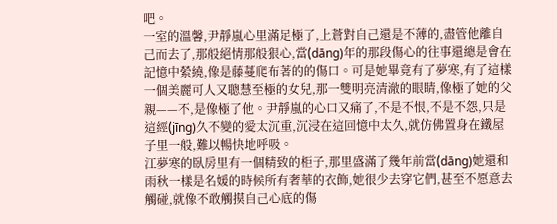吧。
一室的溫馨,尹靜嵐心里滿足極了,上蒼對自己還是不薄的,盡管他離自己而去了,那般絕情那般狠心,當(dāng)年的那段傷心的往事還總是會在記憶中縈繞,像是藤蔓爬布著的的傷口。可是她畢竟有了夢寒,有了這樣一個美麗可人又聰慧至極的女兒,那一雙明亮清澈的眼睛,像極了她的父親——不,是像極了他。尹靜嵐的心口又痛了,不是不恨,不是不怨,只是這經(jīng)久不變的愛太沉重,沉浸在這回憶中太久,就仿佛置身在鐵屋子里一般,難以暢快地呼吸。
江夢寒的臥房里有一個精致的柜子,那里盛滿了幾年前當(dāng)她還和雨秋一樣是名媛的時候所有奢華的衣飾,她很少去穿它們,甚至不愿意去觸碰,就像不敢觸摸自己心底的傷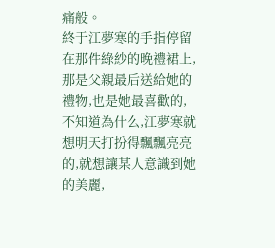痛般。
終于江夢寒的手指停留在那件綠紗的晚禮裙上,那是父親最后送給她的禮物,也是她最喜歡的,不知道為什么,江夢寒就想明天打扮得飄飄亮亮的,就想讓某人意識到她的美麗,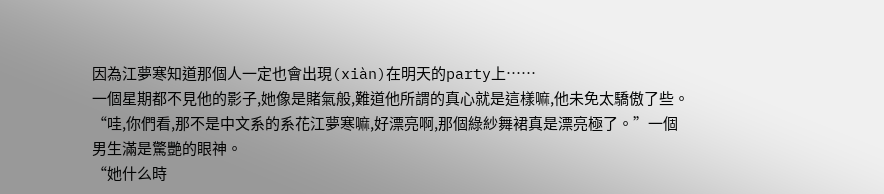因為江夢寒知道那個人一定也會出現(xiàn)在明天的party上……
一個星期都不見他的影子,她像是賭氣般,難道他所謂的真心就是這樣嘛,他未免太驕傲了些。
“哇,你們看,那不是中文系的系花江夢寒嘛,好漂亮啊,那個綠紗舞裙真是漂亮極了。”一個男生滿是驚艷的眼神。
“她什么時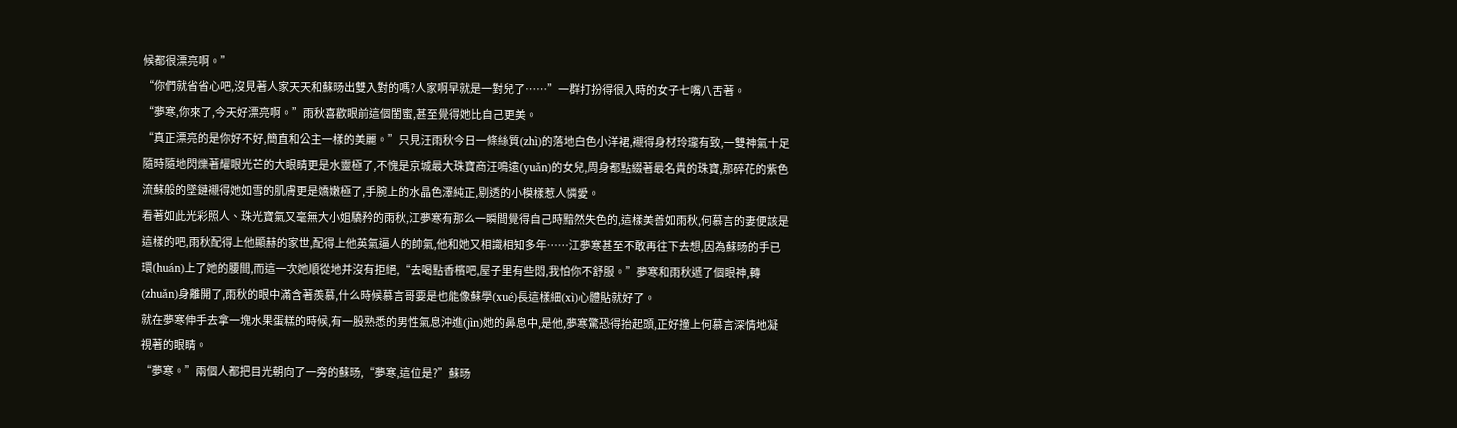候都很漂亮啊。”
“你們就省省心吧,沒見著人家天天和蘇旸出雙入對的嗎?人家啊早就是一對兒了……”一群打扮得很入時的女子七嘴八舌著。
“夢寒,你來了,今天好漂亮啊。”雨秋喜歡眼前這個閨蜜,甚至覺得她比自己更美。
“真正漂亮的是你好不好,簡直和公主一樣的美麗。”只見汪雨秋今日一條絲質(zhì)的落地白色小洋裙,襯得身材玲瓏有致,一雙神氣十足隨時隨地閃爍著耀眼光芒的大眼睛更是水靈極了,不愧是京城最大珠寶商汪鳴遠(yuǎn)的女兒,周身都點綴著最名貴的珠寶,那碎花的紫色流蘇般的墜鏈襯得她如雪的肌膚更是嬌嫩極了,手腕上的水晶色澤純正,剔透的小模樣惹人憐愛。
看著如此光彩照人、珠光寶氣又毫無大小姐驕矜的雨秋,江夢寒有那么一瞬間覺得自己時黯然失色的,這樣美善如雨秋,何慕言的妻便該是這樣的吧,雨秋配得上他顯赫的家世,配得上他英氣逼人的帥氣,他和她又相識相知多年……江夢寒甚至不敢再往下去想,因為蘇旸的手已環(huán)上了她的腰間,而這一次她順從地并沒有拒絕,“去喝點香檳吧,屋子里有些悶,我怕你不舒服。”夢寒和雨秋遞了個眼神,轉(zhuǎn)身離開了,雨秋的眼中滿含著羨慕,什么時候慕言哥要是也能像蘇學(xué)長這樣細(xì)心體貼就好了。
就在夢寒伸手去拿一塊水果蛋糕的時候,有一股熟悉的男性氣息沖進(jìn)她的鼻息中,是他,夢寒驚恐得抬起頭,正好撞上何慕言深情地凝視著的眼睛。
“夢寒。”兩個人都把目光朝向了一旁的蘇旸,“夢寒,這位是?”蘇旸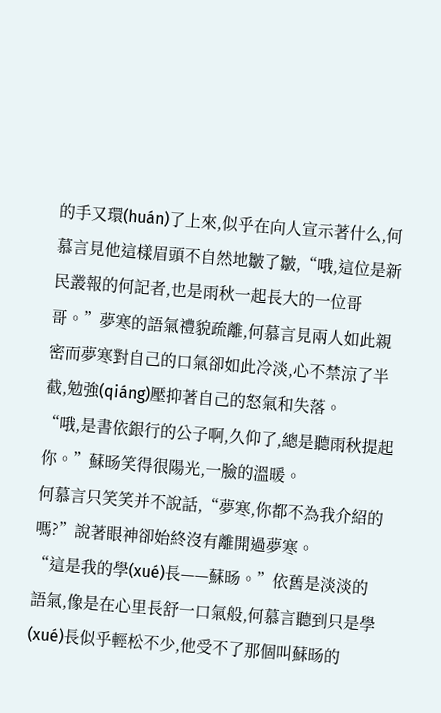的手又環(huán)了上來,似乎在向人宣示著什么,何慕言見他這樣眉頭不自然地皺了皺,“哦,這位是新民叢報的何記者,也是雨秋一起長大的一位哥哥。”夢寒的語氣禮貌疏離,何慕言見兩人如此親密而夢寒對自己的口氣卻如此冷淡,心不禁涼了半截,勉強(qiáng)壓抑著自己的怒氣和失落。
“哦,是書依銀行的公子啊,久仰了,總是聽雨秋提起你。”蘇旸笑得很陽光,一臉的溫暖。
何慕言只笑笑并不說話,“夢寒,你都不為我介紹的嗎?”說著眼神卻始終沒有離開過夢寒。
“這是我的學(xué)長——蘇旸。”依舊是淡淡的語氣,像是在心里長舒一口氣般,何慕言聽到只是學(xué)長似乎輕松不少,他受不了那個叫蘇旸的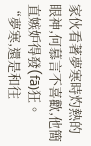家伙看著夢寒時灼熱的眼神,何慕言不喜歡,他簡直嫉妒得發(fā)狂。
“夢寒,還是和往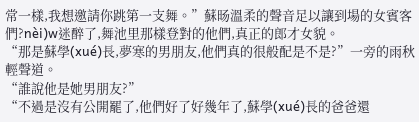常一樣,我想邀請你跳第一支舞。”蘇旸溫柔的聲音足以讓到場的女賓客們?nèi)w迷醉了,舞池里那樣登對的他們,真正的郎才女貌。
“那是蘇學(xué)長,夢寒的男朋友,他們真的很般配是不是?”一旁的雨秋輕聲道。
“誰說他是她男朋友?”
“不過是沒有公開罷了,他們好了好幾年了,蘇學(xué)長的爸爸還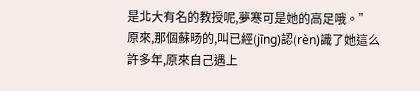是北大有名的教授呢,夢寒可是她的高足哦。”
原來,那個蘇旸的,叫已經(jīng)認(rèn)識了她這么許多年,原來自己遇上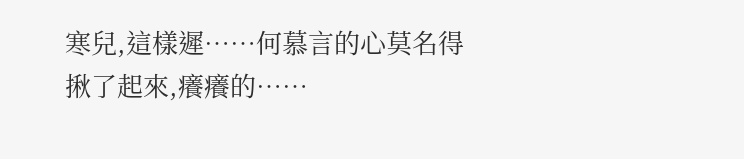寒兒,這樣遲……何慕言的心莫名得揪了起來,癢癢的……